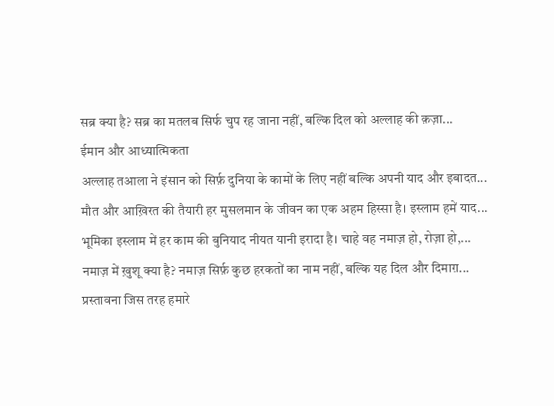सब्र क्या है? सब्र का मतलब सिर्फ चुप रह जाना नहीं, बल्कि दिल को अल्लाह की क़ज़ा...
ईमान और आध्यात्मिकता
अल्लाह तआला ने इंसान को सिर्फ़ दुनिया के कामों के लिए नहीं बल्कि अपनी याद और इबादत...
मौत और आख़िरत की तैयारी हर मुसलमान के जीवन का एक अहम हिस्सा है। इस्लाम हमें याद...
भूमिका इस्लाम में हर काम की बुनियाद नीयत यानी इरादा है। चाहे वह नमाज़ हो, रोज़ा हो,...
नमाज़ में ख़ुशू क्या है? नमाज़ सिर्फ़ कुछ हरकतों का नाम नहीं, बल्कि यह दिल और दिमाग़...
प्रस्तावना जिस तरह हमारे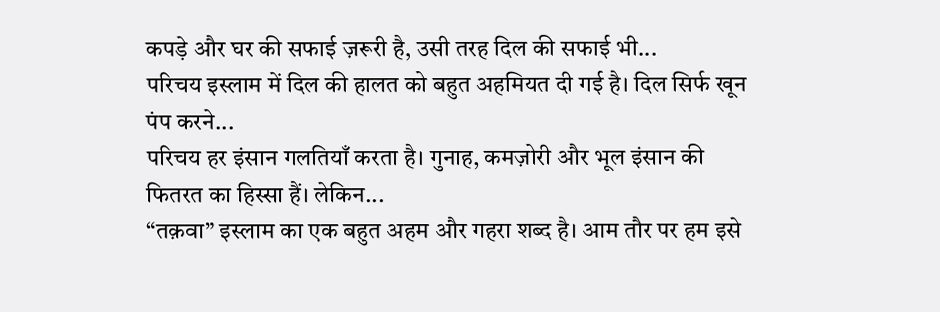कपड़े और घर की सफाई ज़रूरी है, उसी तरह दिल की सफाई भी...
परिचय इस्लाम में दिल की हालत को बहुत अहमियत दी गई है। दिल सिर्फ खून पंप करने...
परिचय हर इंसान गलतियाँ करता है। गुनाह, कमज़ोरी और भूल इंसान की फितरत का हिस्सा हैं। लेकिन...
“तक़वा” इस्लाम का एक बहुत अहम और गहरा शब्द है। आम तौर पर हम इसे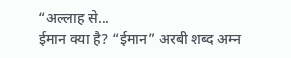“अल्लाह से...
ईमान क्या है? “ईमान” अरबी शब्द अम्न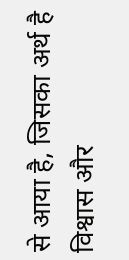से आया है, जिसका अर्थ है विश्वास और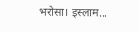भरोसा। इस्लाम...